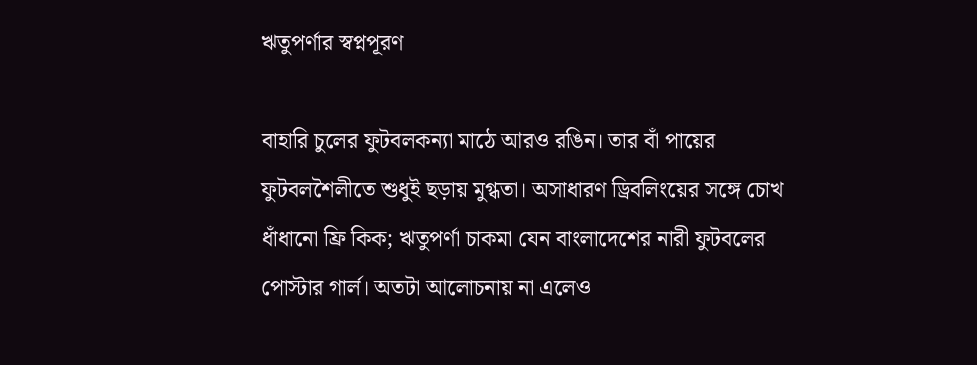ঋতুপর্ণার স্বপ্নপূরণ

বাহারি চুলের ফুটবলকন্যা মাঠে আরও রঙিন। তার বাঁ পায়ের ফুটবলশৈলীতে শুধুই ছড়ায় মুগ্ধতা। অসাধারণ ড্রিবলিংয়ের সঙ্গে চোখ ধাঁধানো ফ্রি কিক; ঋতুপর্ণা চাকমা যেন বাংলাদেশের নারী ফুটবলের পোস্টার গার্ল। অতটা আলোচনায় না এলেও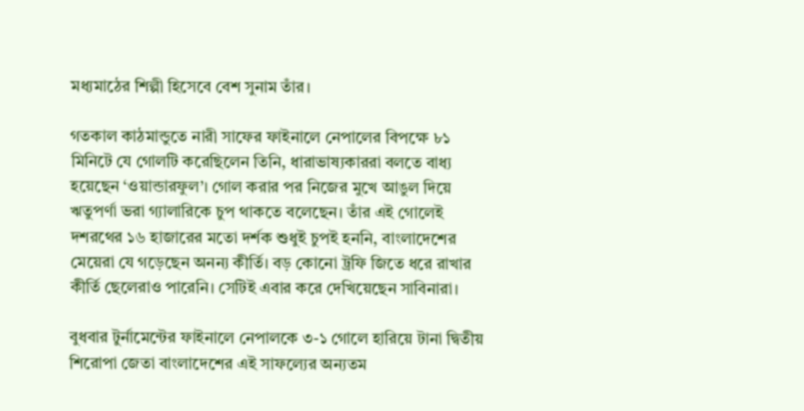মধ্যমাঠের শিল্পী হিসেবে বেশ সুনাম তাঁর।

গতকাল কাঠমান্ডুতে নারী সাফের ফাইনালে নেপালের বিপক্ষে ৮১ মিনিটে যে গোলটি করেছিলেন তিনি, ধারাভাষ্যকাররা বলতে বাধ্য হয়েছেন ‘ওয়ান্ডারফুল’। গোল করার পর নিজের মুখে আঙুল দিয়ে ঋতুপর্ণা ভরা গ্যালারিকে চুপ থাকতে বলেছেন। তাঁর এই গোলেই দশরথের ১৬ হাজারের মতো দর্শক শুধুই চুপই হননি, বাংলাদেশের মেয়েরা যে গড়েছেন অনন্য কীর্তি। বড় কোনো ট্রফি জিতে ধরে রাখার কীর্তি ছেলেরাও পারেনি। সেটিই এবার করে দেখিয়েছেন সাবিনারা।

বুধবার টুর্নামেন্টের ফাইনালে নেপালকে ৩-১ গোলে হারিয়ে টানা দ্বিতীয় শিরোপা জেতা বাংলাদেশের এই সাফল্যের অন্যতম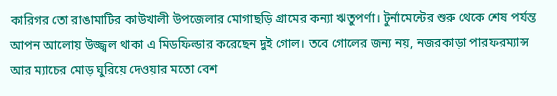কারিগর তো রাঙামাটির কাউখালী উপজেলার মোগাছড়ি গ্রামের কন্যা ঋতুপর্ণা। টুর্নামেন্টের শুরু থেকে শেষ পর্যন্ত আপন আলোয় উজ্জ্বল থাকা এ মিডফিল্ডার করেছেন দুই গোল। তবে গোলের জন্য নয়, নজরকাড়া পারফরম্যান্স আর ম্যাচের মোড় ঘুরিয়ে দেওয়ার মতো বেশ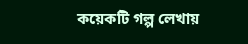কয়েকটি গল্প লেখায়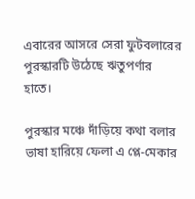এবারের আসরে সেরা ফুটবলারের পুরস্কারটি উঠেছে ঋতুপর্ণার হাতে।

পুরস্কার মঞ্চে দাঁড়িয়ে কথা বলার ভাষা হারিয়ে ফেলা এ প্লে-মেকার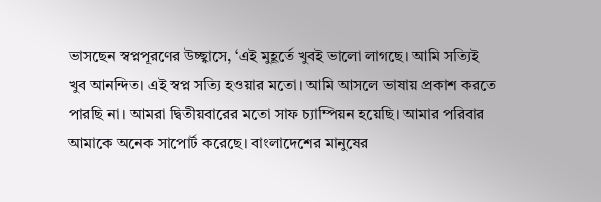ভাসছেন স্বপ্নপূরণের উচ্ছ্বাসে, ‘এই মুহূর্তে খুবই ভালো লাগছে। আমি সত্যিই খুব আনন্দিত। এই স্বপ্ন সত্যি হওয়ার মতো। আমি আসলে ভাষায় প্রকাশ করতে পারছি না। আমরা দ্বিতীয়বারের মতো সাফ চ্যাম্পিয়ন হয়েছি। আমার পরিবার আমাকে অনেক সাপোর্ট করেছে। বাংলাদেশের মানুষের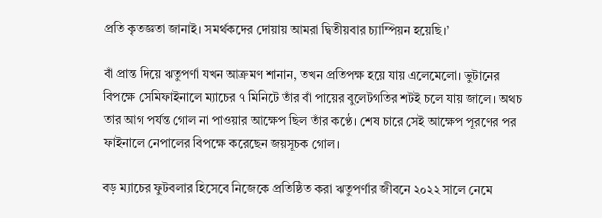প্রতি কৃতজ্ঞতা জানাই। সমর্থকদের দোয়ায় আমরা দ্বিতীয়বার চ্যাম্পিয়ন হয়েছি।’

বাঁ প্রান্ত দিয়ে ঋতুপর্ণা যখন আক্রমণ শানান, তখন প্রতিপক্ষ হয়ে যায় এলেমেলো। ভুটানের বিপক্ষে সেমিফাইনালে ম্যাচের ৭ মিনিটে তাঁর বাঁ পায়ের বুলেটগতির শটই চলে যায় জালে। অথচ তার আগ পর্যন্ত গোল না পাওয়ার আক্ষেপ ছিল তাঁর কণ্ঠে। শেষ চারে সেই আক্ষেপ পূরণের পর ফাইনালে নেপালের বিপক্ষে করেছেন জয়সূচক গোল।

বড় ম্যাচের ফুটবলার হিসেবে নিজেকে প্রতিষ্ঠিত করা ঋতুপর্ণার জীবনে ২০২২ সালে নেমে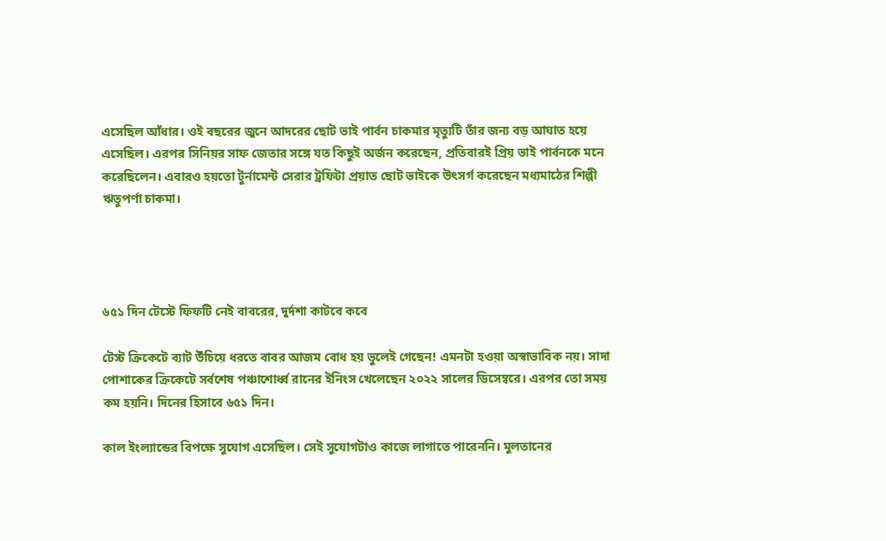এসেছিল আঁধার। ওই বছরের জুনে আদরের ছোট ভাই পার্বন চাকমার মৃত্যুটি তাঁর জন্য বড় আঘাত হয়ে এসেছিল। এরপর সিনিয়র সাফ জেতার সঙ্গে যত কিছুই অর্জন করেছেন, প্রতিবারই প্রিয় ভাই পার্বনকে মনে করেছিলেন। এবারও হয়তো টুর্নামেন্ট সেরার ট্রফিটা প্রয়াত ছোট ভাইকে উৎসর্গ করেছেন মধ্যমাঠের শিল্পী ঋতুপর্ণা চাকমা।




৬৫১ দিন টেস্টে ফিফটি নেই বাবরের, দুর্দশা কাটবে কবে

টেস্ট ক্রিকেটে ব্যাট উঁচিয়ে ধরতে বাবর আজম বোধ হয় ভুলেই গেছেন! এমনটা হওয়া অস্বাভাবিক নয়। সাদা পোশাকের ক্রিকেটে সর্বশেষ পঞ্চাশোর্ধ্ব রানের ইনিংস খেলেছেন ২০২২ সালের ডিসেম্বরে। এরপর তো সময় কম হয়নি। দিনের হিসাবে ৬৫১ দিন।

কাল ইংল্যান্ডের বিপক্ষে সুযোগ এসেছিল। সেই সুযোগটাও কাজে লাগাতে পারেননি। মুলতানের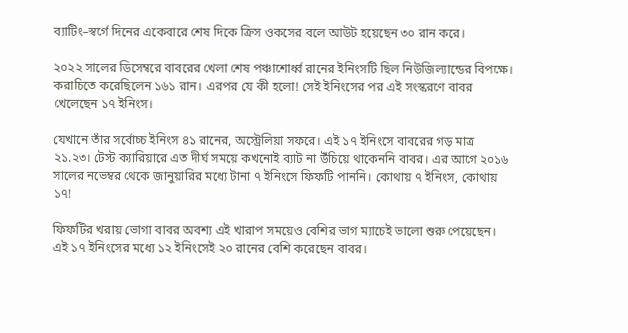ব্যাটিং–স্বর্গে দিনের একেবারে শেষ দিকে ক্রিস ওকসের বলে আউট হয়েছেন ৩০ রান করে।

২০২২ সালের ডিসেম্বরে বাবরের খেলা শেষ পঞ্চাশোর্ধ্ব রানের ইনিংসটি ছিল নিউজিল্যান্ডের বিপক্ষে। করাচিতে করেছিলেন ১৬১ রান। এরপর যে কী হলো! সেই ইনিংসের পর এই সংস্করণে বাবর খেলেছেন ১৭ ইনিংস।

যেখানে তাঁর সর্বোচ্চ ইনিংস ৪১ রানের, অস্ট্রেলিয়া সফরে। এই ১৭ ইনিংসে বাবরের গড় মাত্র ২১.২৩। টেস্ট ক্যারিয়ারে এত দীর্ঘ সময়ে কখনোই ব্যাট না উঁচিয়ে থাকেননি বাবর। এর আগে ২০১৬ সালের নভেম্বর থেকে জানুয়ারির মধ্যে টানা ৭ ইনিংসে ফিফটি পাননি। কোথায় ৭ ইনিংস, কোথায় ১৭!

ফিফটির খরায় ভোগা বাবর অবশ্য এই খারাপ সময়েও বেশির ভাগ ম্যাচেই ভালো শুরু পেয়েছেন। এই ১৭ ইনিংসের মধ্যে ১২ ইনিংসেই ২০ রানের বেশি করেছেন বাবর।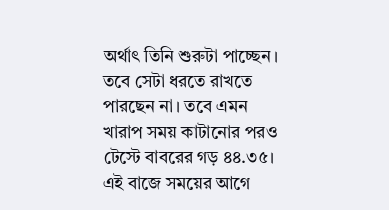অর্থাৎ তিনি শুরুটা পাচ্ছেন। তবে সেটা ধরতে রাখতে পারছেন না। তবে এমন খারাপ সময় কাটানোর পরও টেস্টে বাবরের গড় ৪৪.৩৫। এই বাজে সময়ের আগে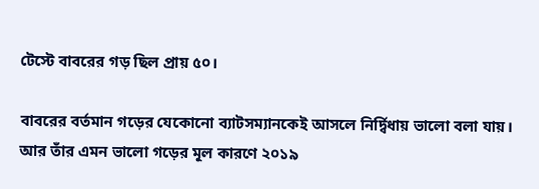টেস্টে বাবরের গড় ছিল প্রায় ৫০।

বাবরের বর্তমান গড়ের যেকোনো ব্যাটসম্যানকেই আসলে নির্দ্বিধায় ভালো বলা যায়। আর তাঁর এমন ভালো গড়ের মূল কারণে ২০১৯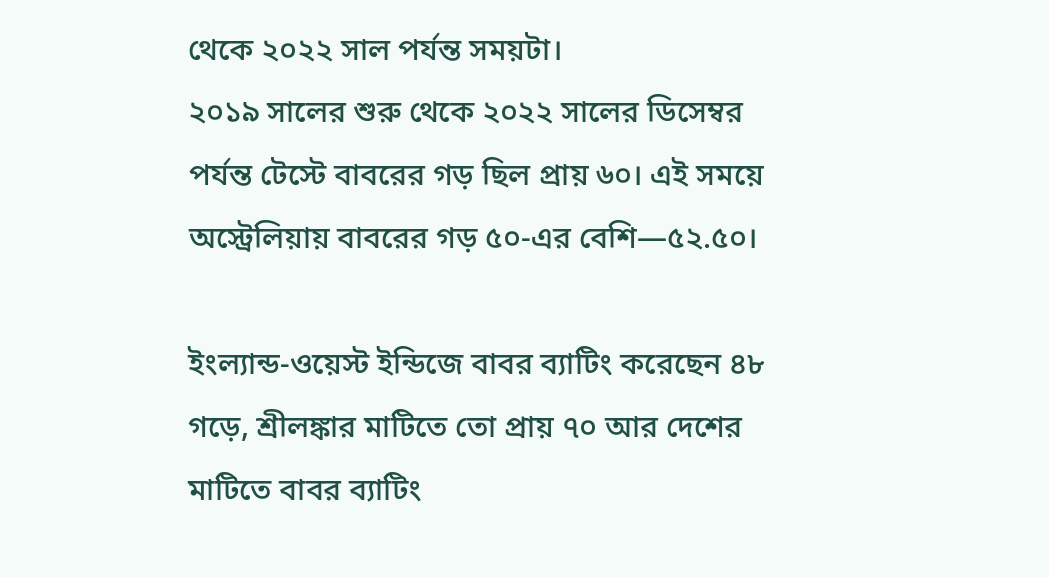থেকে ২০২২ সাল পর্যন্ত সময়টা।
২০১৯ সালের শুরু থেকে ২০২২ সালের ডিসেম্বর পর্যন্ত টেস্টে বাবরের গড় ছিল প্রায় ৬০। এই সময়ে অস্ট্রেলিয়ায় বাবরের গড় ৫০-এর বেশি—৫২.৫০।

ইংল্যান্ড-ওয়েস্ট ইন্ডিজে বাবর ব্যাটিং করেছেন ৪৮ গড়ে, শ্রীলঙ্কার মাটিতে তো প্রায় ৭০ আর দেশের মাটিতে বাবর ব্যাটিং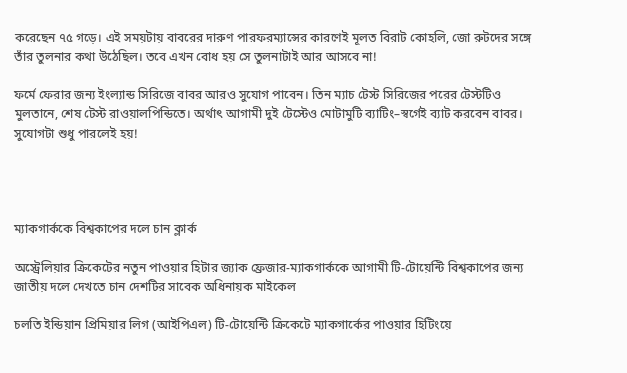করেছেন ৭৫ গড়ে। এই সময়টায় বাবরের দারুণ পারফরম্যান্সের কারণেই মূলত বিরাট কোহলি, জো রুটদের সঙ্গে তাঁর তুলনার কথা উঠেছিল। তবে এখন বোধ হয় সে তুলনাটাই আর আসবে না!

ফর্মে ফেরার জন্য ইংল্যান্ড সিরিজে বাবর আরও সুযোগ পাবেন। তিন ম্যাচ টেস্ট সিরিজের পরের টেস্টটিও মুলতানে, শেষ টেস্ট রাওয়ালপিন্ডিতে। অর্থাৎ আগামী দুই টেস্টেও মোটামুটি ব্যাটিং–স্বর্গেই ব্যাট করবেন বাবর। সুযোগটা শুধু পারলেই হয়!




ম্যাকগার্ককে বিশ্বকাপের দলে চান ক্লার্ক

অস্ট্রেলিয়ার ক্রিকেটের নতুন পাওয়ার হিটার জ্যাক ফ্রেজার-ম্যাকগার্ককে আগামী টি-টোয়েন্টি বিশ্বকাপের জন্য জাতীয় দলে দেখতে চান দেশটির সাবেক অধিনায়ক মাইকেল

চলতি ইন্ডিয়ান প্রিমিয়ার লিগ (আইপিএল) টি-টোয়েন্টি ক্রিকেটে ম্যাকগার্কের পাওয়ার হিটিংয়ে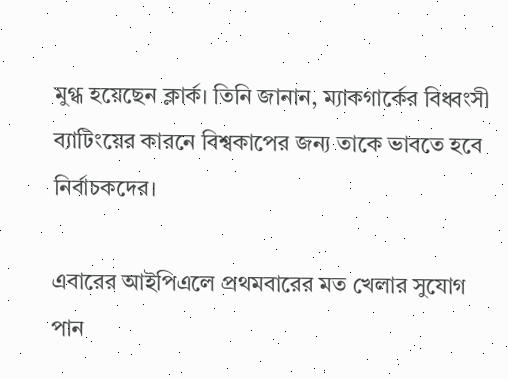মুগ্ধ হয়েছেন ক্লার্ক। তিনি জানান, ম্যাকগার্কের বিধ্বংসী ব্যাটিংয়ের কারনে বিশ্বকাপের জন্য তাকে ভাবতে হবে নির্বাচকদের।

এবারের আইপিএলে প্রথমবারের মত খেলার সুযোগ পান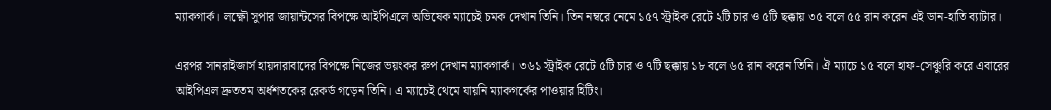ম্যাকগার্ক। লক্ষ্ণৌ সুপার জায়ান্টসের বিপক্ষে আইপিএলে অভিষেক ম্যাচেই চমক দেখান তিনি। তিন নম্বরে নেমে ১৫৭ স্ট্রাইক রেটে ২টি চার ও ৫টি ছক্কায় ৩৫ বলে ৫৫ রান করেন এই ডান-হাতি ব্যাটার।

এরপর সানরাইজার্স হায়দারাবাদের বিপক্ষে নিজের ভয়ংকর রুপ দেখান ম্যাকগার্ক। ৩৬১ স্ট্রাইক রেটে ৫টি চার ও ৭টি ছক্কায় ১৮ বলে ৬৫ রান করেন তিনি। ঐ ম্যাচে ১৫ বলে হাফ-সেঞ্চুরি করে এবারের আইপিএল দ্রুততম অর্ধশতকের রেকর্ড গড়েন তিনি। এ ম্যাচেই থেমে যায়নি ম্যাকগর্কের পাওয়ার হিটিং।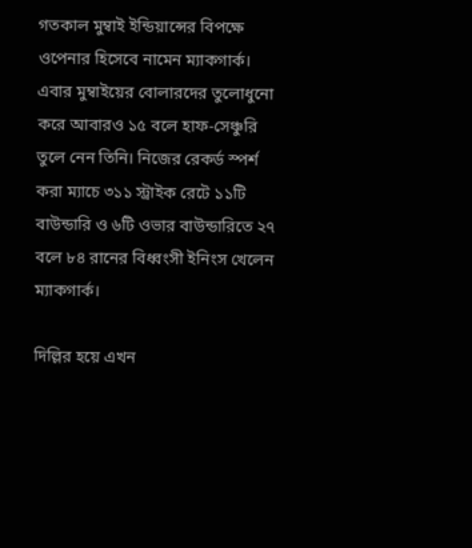গতকাল মুম্বাই ইন্ডিয়ান্সের বিপক্ষে ওপেনার হিসেবে নামেন ম্যাকগার্ক। এবার মুম্বাইয়ের বোলারদের তুলোধুনো করে আবারও ১৫ বলে হাফ-সেঞ্চুরি তুলে নেন তিনি। নিজের রেকর্ড স্পর্শ করা ম্যাচে ৩১১ স্ট্রাইক রেটে ১১টি বাউন্ডারি ও ৬টি ওভার বাউন্ডারিতে ২৭ বলে ৮৪ রানের বিধ্বংসী ইনিংস খেলেন ম্যাকগার্ক।

দিল্লির হয়ে এখন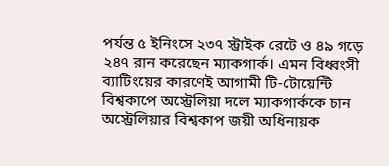পর্যন্ত ৫ ইনিংসে ২৩৭ স্ট্রাইক রেটে ও ৪৯ গড়ে ২৪৭ রান করেছেন ম্যাকগার্ক। এমন বিধ্বংসী ব্যাটিংয়ের কারণেই আগামী টি-টোয়েন্টি বিশ্বকাপে অস্ট্রেলিয়া দলে ম্যাকগার্ককে চান অস্ট্রেলিয়ার বিশ্বকাপ জয়ী অধিনায়ক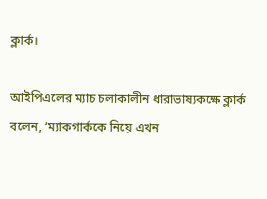ক্লার্ক।

আইপিএলের ম্যাচ চলাকালীন ধারাভাষ্যকক্ষে ক্লার্ক বলেন, ‘ম্যাকগার্ককে নিয়ে এখন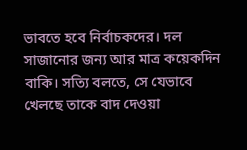ভাবতে হবে নির্বাচকদের। দল সাজানোর জন্য আর মাত্র কয়েকদিন বাকি। সত্যি বলতে, সে যেভাবে খেলছে তাকে বাদ দেওয়া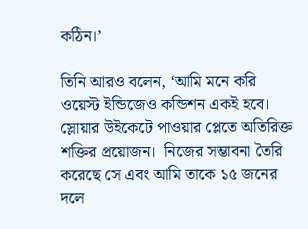কঠিন।’

তিনি আরও বলেন, ‘আমি মনে করি ওয়েস্ট ইন্ডিজেও কন্ডিশন একই হবে। স্লোয়ার উইকেটে পাওয়ার প্লেতে অতিরিক্ত শক্তির প্রয়োজন।  নিজের সম্ভাবনা তৈরি করেছে সে এবং আমি তাকে ১৫ জনের দলে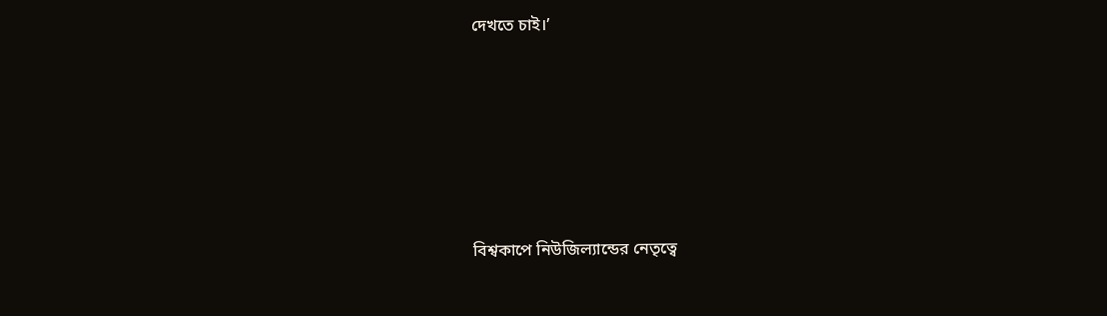দেখতে চাই।’






বিশ্বকাপে নিউজিল্যান্ডের নেতৃত্বে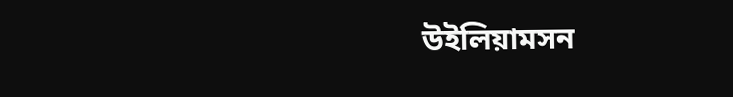উইলিয়ামসন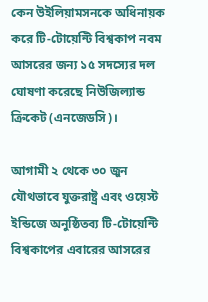কেন উইলিয়ামসনকে অধিনায়ক করে টি-টোয়েন্টি বিশ্বকাপ নবম আসরের জন্য ১৫ সদস্যের দল ঘোষণা করেছে নিউজিল্যান্ড ক্রিকেট (এনজেডসি)।

আগামী ২ থেকে ৩০ জুন যৌথভাবে যুক্তরাষ্ট্র এবং ওয়েস্ট ইন্ডিজে অনুষ্ঠিতব্য টি-টোয়েন্টি বিশ্বকাপের এবারের আসরের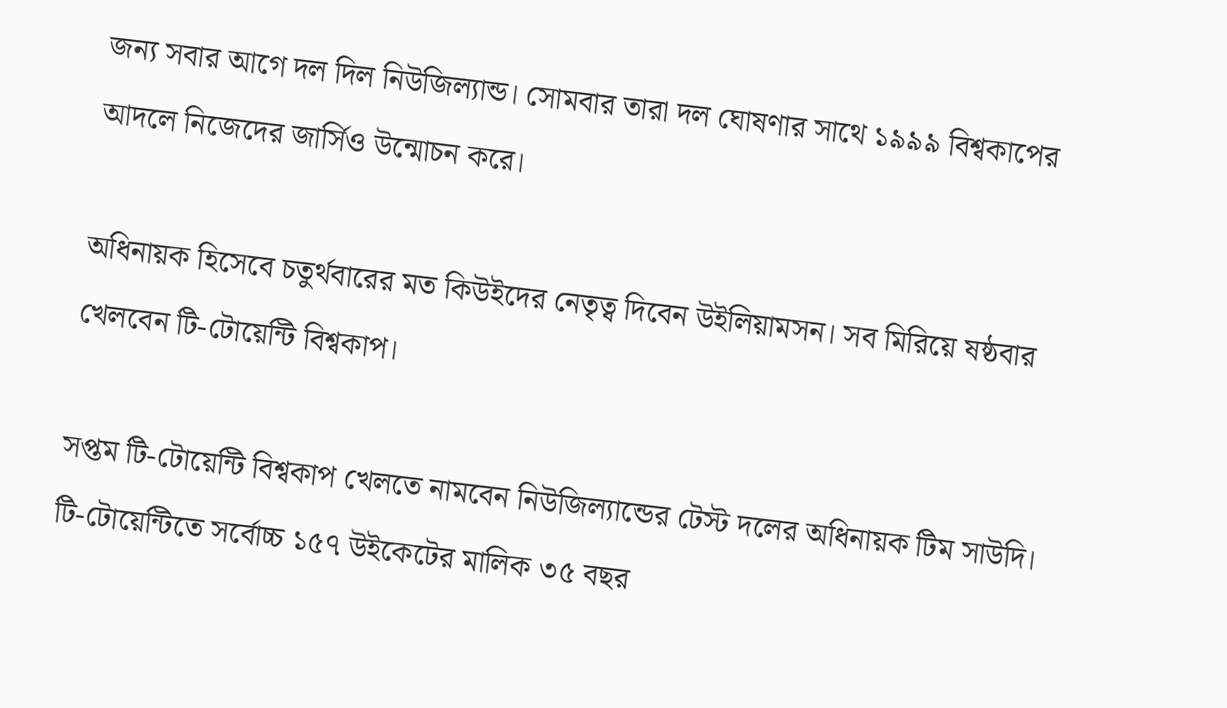জন্য সবার আগে দল দিল নিউজিল্যান্ড। সোমবার তারা দল ঘোষণার সাথে ১৯৯৯ বিশ্বকাপের আদলে নিজেদের জার্সিও উন্মোচন করে।

অধিনায়ক হিসেবে চতুর্থবারের মত কিউইদের নেতৃত্ব দিবেন উইলিয়ামসন। সব মিরিয়ে ষষ্ঠবার খেলবেন টি-টোয়েন্টি বিশ্বকাপ।

সপ্তম টি-টোয়েন্টি বিশ্বকাপ খেলতে নামবেন নিউজিল্যান্ডের টেস্ট দলের অধিনায়ক টিম সাউদি। টি-টোয়েন্টিতে সর্বোচ্চ ১৫৭ উইকেটের মালিক ৩৫ বছর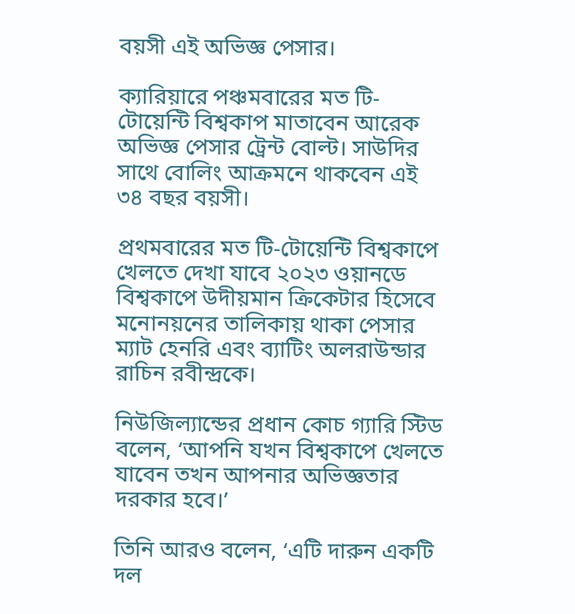বয়সী এই অভিজ্ঞ পেসার।

ক্যারিয়ারে পঞ্চমবারের মত টি-টোয়েন্টি বিশ্বকাপ মাতাবেন আরেক অভিজ্ঞ পেসার ট্রেন্ট বোল্ট। সাউদির সাথে বোলিং আক্রমনে থাকবেন এই ৩৪ বছর বয়সী।

প্রথমবারের মত টি-টোয়েন্টি বিশ্বকাপে খেলতে দেখা যাবে ২০২৩ ওয়ানডে বিশ্বকাপে উদীয়মান ক্রিকেটার হিসেবে মনোনয়নের তালিকায় থাকা পেসার ম্যাট হেনরি এবং ব্যাটিং অলরাউন্ডার রাচিন রবীন্দ্রকে।

নিউজিল্যান্ডের প্রধান কোচ গ্যারি স্টিড বলেন, ‘আপনি যখন বিশ্বকাপে খেলতে যাবেন তখন আপনার অভিজ্ঞতার দরকার হবে।’

তিনি আরও বলেন, ‘এটি দারুন একটি দল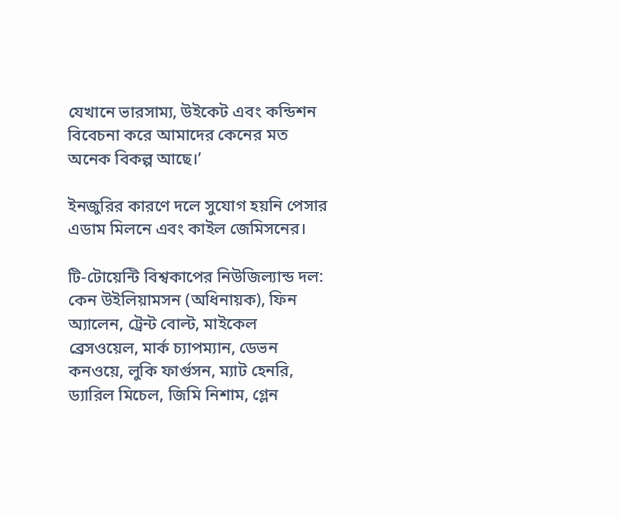যেখানে ভারসাম্য, উইকেট এবং কন্ডিশন বিবেচনা করে আমাদের কেনের মত অনেক বিকল্প আছে।’

ইনজুরির কারণে দলে সুযোগ হয়নি পেসার এডাম মিলনে এবং কাইল জেমিসনের।

টি-টোয়েন্টি বিশ্বকাপের নিউজিল্যান্ড দল: কেন উইলিয়ামসন (অধিনায়ক), ফিন অ্যালেন, ট্রেন্ট বোল্ট, মাইকেল ব্রেসওয়েল, মার্ক চ্যাপম্যান, ডেভন কনওয়ে, লুকি ফার্গুসন, ম্যাট হেনরি, ড্যারিল মিচেল, জিমি নিশাম, গ্লেন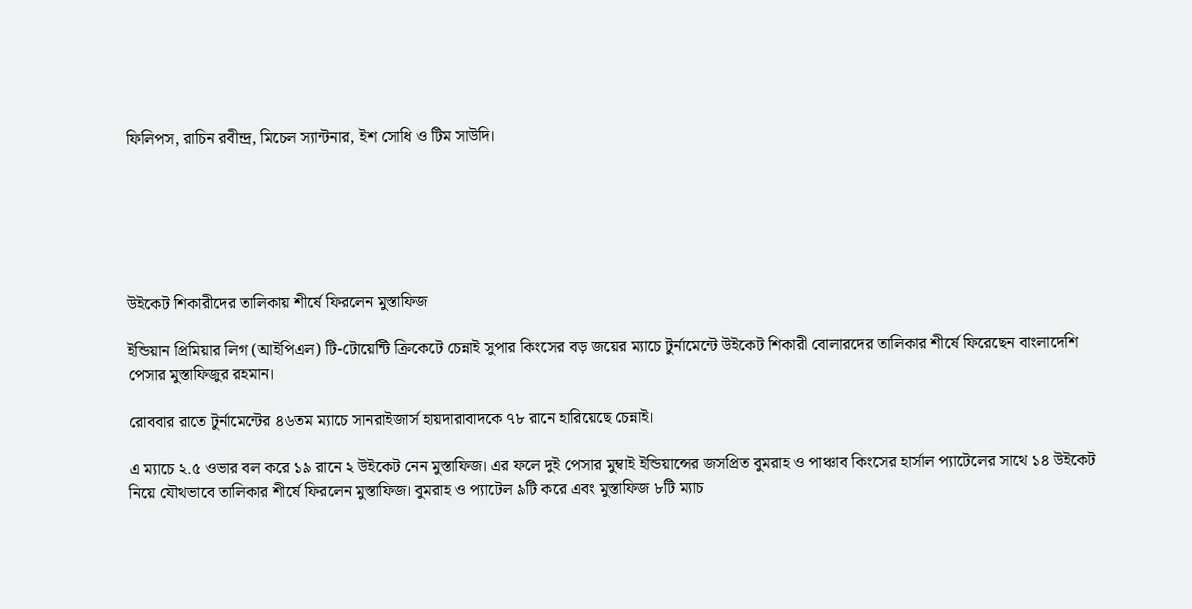ফিলিপস, রাচিন রবীন্দ্র, মিচেল স্যান্টনার, ইশ সোধি ও টিম সাউদি।






উইকেট শিকারীদের তালিকায় শীর্ষে ফিরলেন মুস্তাফিজ

ইন্ডিয়ান প্রিমিয়ার লিগ (আইপিএল) টি-টোয়েন্টি ক্রিকেটে চেন্নাই সুপার কিংসের বড় জয়ের ম্যাচে টুর্নামেন্টে উইকেট শিকারী বোলারদের তালিকার শীর্ষে ফিরেছেন বাংলাদেশি পেসার মুস্তাফিজুর রহমান।

রোববার রাতে টুর্নামেন্টের ৪৬তম ম্যাচে সানরাইজার্স হায়দারাবাদকে ৭৮ রানে হারিয়েছে চেন্নাই।

এ ম্যাচে ২.৫ ওভার বল করে ১৯ রানে ২ উইকেট নেন মুস্তাফিজ। এর ফলে দুই পেসার মুম্বাই ইন্ডিয়ান্সের জসপ্রিত বুমরাহ ও পাঞ্চাব কিংসের হার্সাল প্যাটেলের সাথে ১৪ উইকেট নিয়ে যৌথভাবে তালিকার শীর্ষে ফিরলেন মুস্তাফিজ। বুমরাহ ও প্যাটেল ৯টি করে এবং মুস্তাফিজ ৮টি ম্যাচ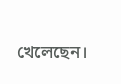খেলেছেন।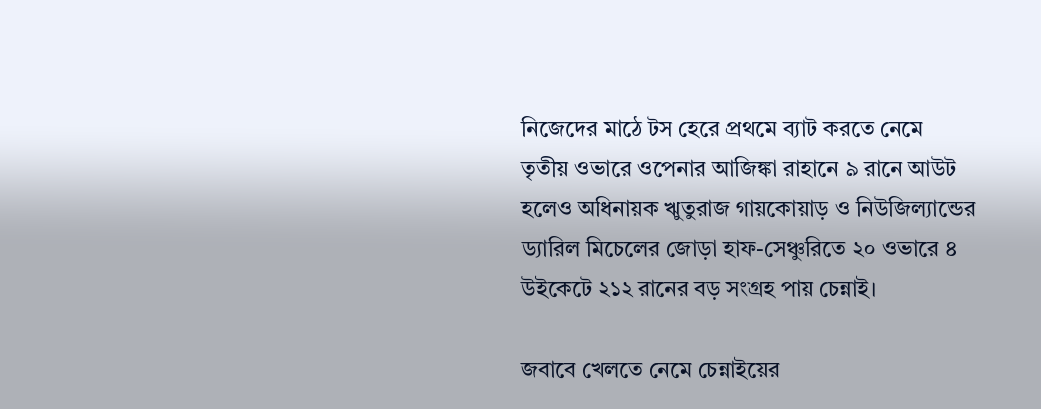নিজেদের মাঠে টস হেরে প্রথমে ব্যাট করতে নেমে তৃতীয় ওভারে ওপেনার আজিঙ্কা রাহানে ৯ রানে আউট হলেও অধিনায়ক ঋুতুরাজ গায়কোয়াড় ও নিউজিল্যান্ডের ড্যারিল মিচেলের জোড়া হাফ-সেঞ্চুরিতে ২০ ওভারে ৪ উইকেটে ২১২ রানের বড় সংগ্রহ পায় চেন্নাই।

জবাবে খেলতে নেমে চেন্নাইয়ের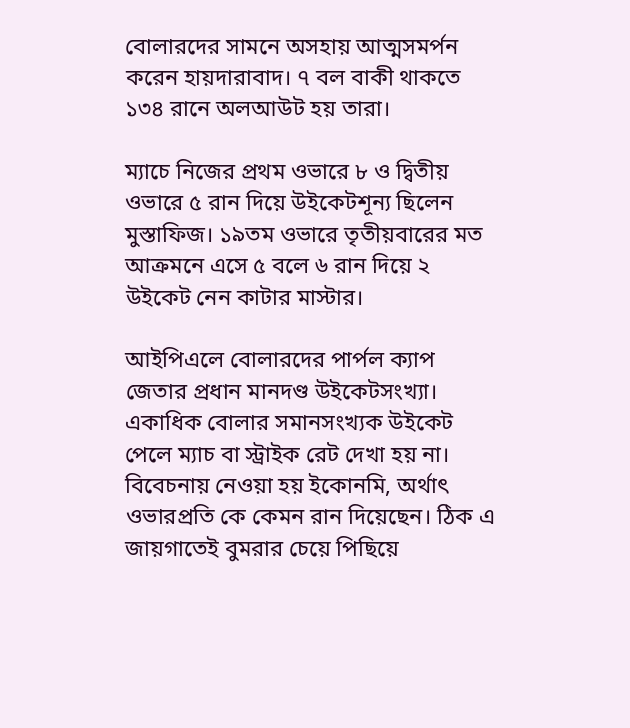বোলারদের সামনে অসহায় আত্মসমর্পন করেন হায়দারাবাদ। ৭ বল বাকী থাকতে ১৩৪ রানে অলআউট হয় তারা।

ম্যাচে নিজের প্রথম ওভারে ৮ ও দ্বিতীয় ওভারে ৫ রান দিয়ে উইকেটশূন্য ছিলেন মুস্তাফিজ। ১৯তম ওভারে তৃতীয়বারের মত আক্রমনে এসে ৫ বলে ৬ রান দিয়ে ২ উইকেট নেন কাটার মাস্টার।

আইপিএলে বোলারদের পার্পল ক্যাপ জেতার প্রধান মানদণ্ড উইকেটসংখ্যা। একাধিক বোলার সমানসংখ্যক উইকেট পেলে ম্যাচ বা স্ট্রাইক রেট দেখা হয় না। বিবেচনায় নেওয়া হয় ইকোনমি, অর্থাৎ ওভারপ্রতি কে কেমন রান দিয়েছেন। ঠিক এ জায়গাতেই বুমরার চেয়ে পিছিয়ে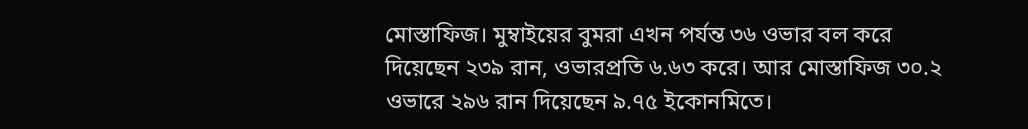মোস্তাফিজ। মুম্বাইয়ের বুমরা এখন পর্যন্ত ৩৬ ওভার বল করে দিয়েছেন ২৩৯ রান, ওভারপ্রতি ৬.৬৩ করে। আর মোস্তাফিজ ৩০.২ ওভারে ২৯৬ রান দিয়েছেন ৯.৭৫ ইকোনমিতে।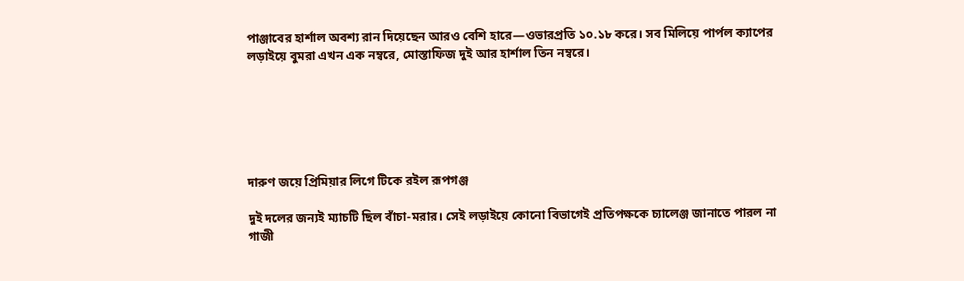পাঞ্জাবের হার্শাল অবশ্য রান দিয়েছেন আরও বেশি হারে—ওভারপ্রতি ১০.১৮ করে। সব মিলিয়ে পার্পল ক্যাপের লড়াইয়ে বুমরা এখন এক নম্বরে, মোস্তাফিজ দুই আর হার্শাল তিন নম্বরে।






দারুণ জয়ে প্রিমিয়ার লিগে টিকে রইল রূপগঞ্জ

দুই দলের জন্যই ম্যাচটি ছিল বাঁচা-মরার। সেই লড়াইয়ে কোনো বিভাগেই প্রতিপক্ষকে চ্যালেঞ্জ জানাতে পারল না গাজী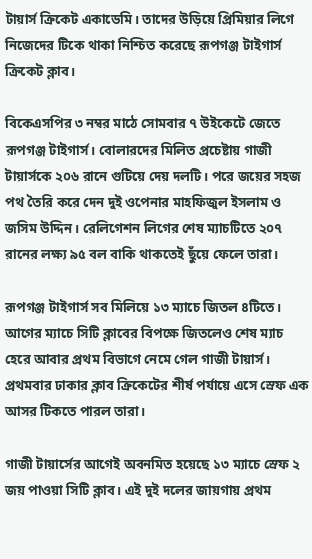টায়ার্স ক্রিকেট একাডেমি। তাদের উড়িয়ে প্রিমিয়ার লিগে নিজেদের টিকে থাকা নিশ্চিত করেছে রূপগঞ্জ টাইগার্স ক্রিকেট ক্লাব।

বিকেএসপির ৩ নম্বর মাঠে সোমবার ৭ উইকেটে জেতে রূপগঞ্জ টাইগার্স। বোলারদের মিলিত প্রচেষ্টায় গাজী টায়ার্সকে ২০৬ রানে গুটিয়ে দেয় দলটি। পরে জয়ের সহজ পথ তৈরি করে দেন দুই ওপেনার মাহফিজুল ইসলাম ও জসিম উদ্দিন। রেলিগেশন লিগের শেষ ম্যাচটিতে ২০৭ রানের লক্ষ্য ৯৫ বল বাকি থাকতেই ছুঁয়ে ফেলে তারা।

রূপগঞ্জ টাইগার্স সব মিলিয়ে ১৩ ম্যাচে জিতল ৪টিতে। আগের ম্যাচে সিটি ক্লাবের বিপক্ষে জিতলেও শেষ ম্যাচ হেরে আবার প্রথম বিভাগে নেমে গেল গাজী টায়ার্স। প্রথমবার ঢাকার ক্লাব ক্রিকেটের শীর্ষ পর্যায়ে এসে স্রেফ এক আসর টিকতে পারল তারা।

গাজী টায়ার্সের আগেই অবনমিত হয়েছে ১৩ ম্যাচে স্রেফ ২ জয় পাওয়া সিটি ক্লাব। এই দুই দলের জায়গায় প্রথম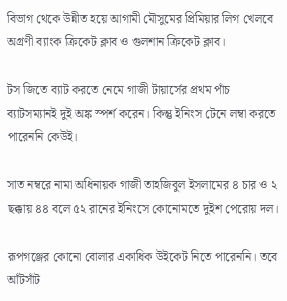বিভাগ থেকে উন্নীত হয়ে আগামী মৌসুমের প্রিমিয়ার লিগ খেলবে অগ্রণী ব্যাংক ক্রিকেট ক্লাব ও গুলশান ক্রিকেট ক্লাব।

টস জিতে ব্যাট করতে নেমে গাজী টায়ার্সের প্রথম পাঁচ ব্যাটসম্যানই দুই অঙ্ক স্পর্শ করেন। কিন্তু ইনিংস টেনে লম্বা করতে পারেননি কেউই।

সাত নম্বরে নামা অধিনায়ক গাজী তাহজিবুল ইসলামের ৪ চার ও ২ ছক্কায় ৪৪ বলে ৫২ রানের ইনিংসে কোনোমতে দুইশ পেরোয় দল।

রূপগঞ্জের কোনো বোলার একাধিক উইকেট নিতে পারেননি। তবে আঁটসাঁট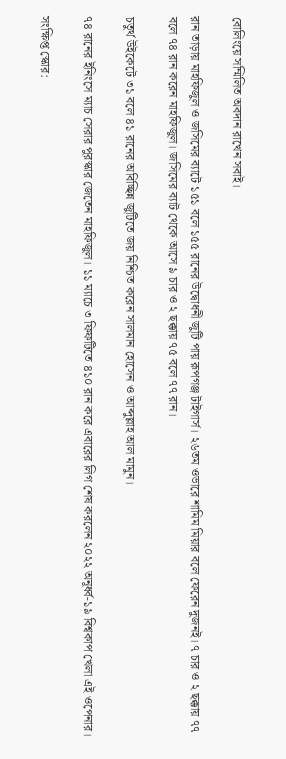বোলিংয়ে সম্মিলিত অবদান রাখেন সবাই।

রান তাড়ায় মাহফিজুল ও জসিমের ব্যাটে ১৫১ বলে ১৫৫ রানের উদ্বোধনী জুটি পায় রূপগঞ্জ টাইগার্স। ২৬তম ওভারে শামিম মিয়ার বলে ফেরেন দুজনই। ৭ চার ও ২ ছক্কায় ৭৭ বলে ৭৪ রান করেন মাহফিজুল। জসিমের ব্যাট থেকে আসে ৯ চার ও ২ ছক্কায় ৭৫ বলে ৭৭ রান।

চতুর্থ উইকেটে ৩১ বলে ৪১ রানের অবিচ্ছিন্ন জুটিতে জয় নিশ্চিত করেন সালমান হোসেন ও আব্দুল্লাহ আল মামুন।

৭৪ রানের ইনিংসে ম্যাচ সেরার পুরস্কার জেতেন মাহফিজুল। ১১ ম্যাচে ৩ ফিফটিতে ৪১০ রান করে এবারের লিগ শেষ করলেন ২০২২ অনূর্ধ্ব-১৯ বিশ্বকাপ খেলা এই ওপেনার।

সংক্ষিপ্ত স্কোর: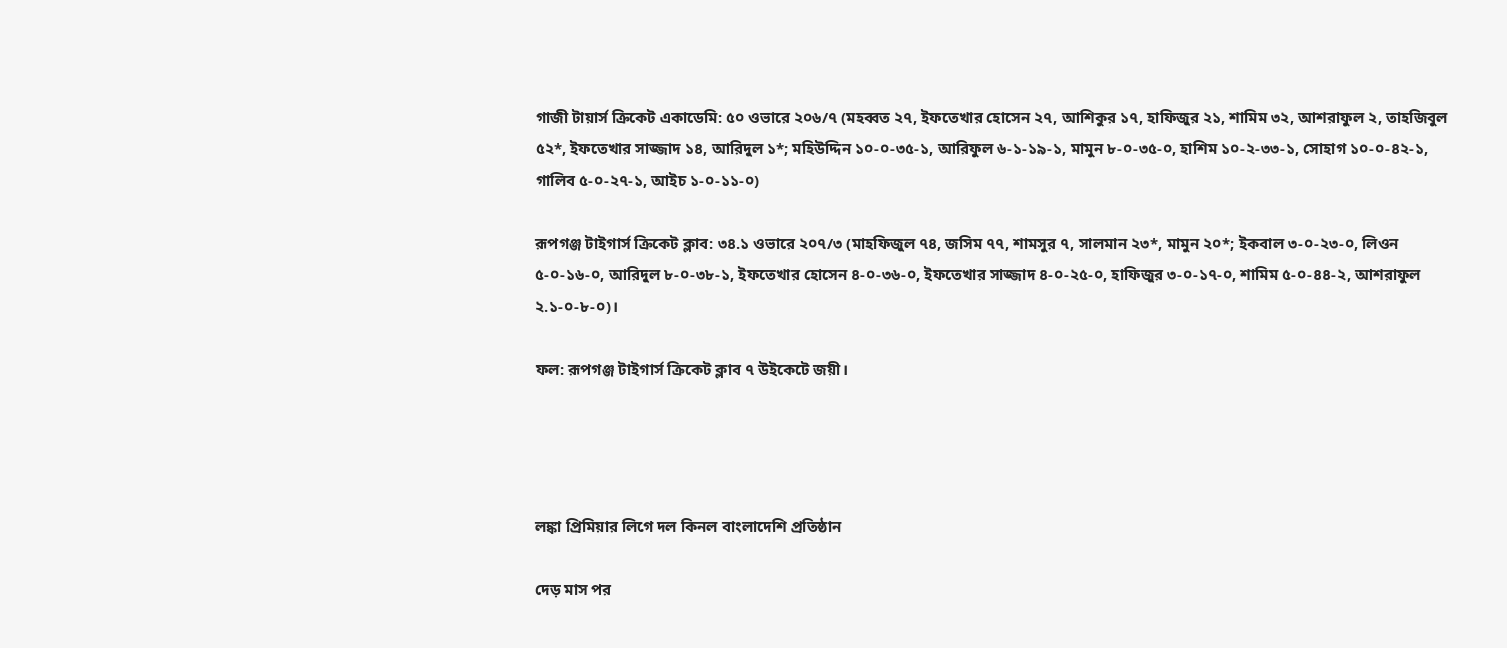গাজী টায়ার্স ক্রিকেট একাডেমি: ৫০ ওভারে ২০৬/৭ (মহব্বত ২৭, ইফতেখার হোসেন ২৭, আশিকুর ১৭, হাফিজুর ২১, শামিম ৩২, আশরাফুল ২, তাহজিবুল ৫২*, ইফতেখার সাজ্জাদ ১৪, আরিদুল ১*; মহিউদ্দিন ১০-০-৩৫-১, আরিফুল ৬-১-১৯-১, মামুন ৮-০-৩৫-০, হাশিম ১০-২-৩৩-১, সোহাগ ১০-০-৪২-১, গালিব ৫-০-২৭-১, আইচ ১-০-১১-০)

রূপগঞ্জ টাইগার্স ক্রিকেট ক্লাব: ৩৪.১ ওভারে ২০৭/৩ (মাহফিজুল ৭৪, জসিম ৭৭, শামসুর ৭, সালমান ২৩*, মামুন ২০*; ইকবাল ৩-০-২৩-০, লিওন ৫-০-১৬-০, আরিদুল ৮-০-৩৮-১, ইফতেখার হোসেন ৪-০-৩৬-০, ইফতেখার সাজ্জাদ ৪-০-২৫-০, হাফিজুর ৩-০-১৭-০, শামিম ৫-০-৪৪-২, আশরাফুল ২.১-০-৮-০)।

ফল: রূপগঞ্জ টাইগার্স ক্রিকেট ক্লাব ৭ উইকেটে জয়ী।




লঙ্কা প্রিমিয়ার লিগে দল কিনল বাংলাদেশি প্রতিষ্ঠান

দেড় মাস পর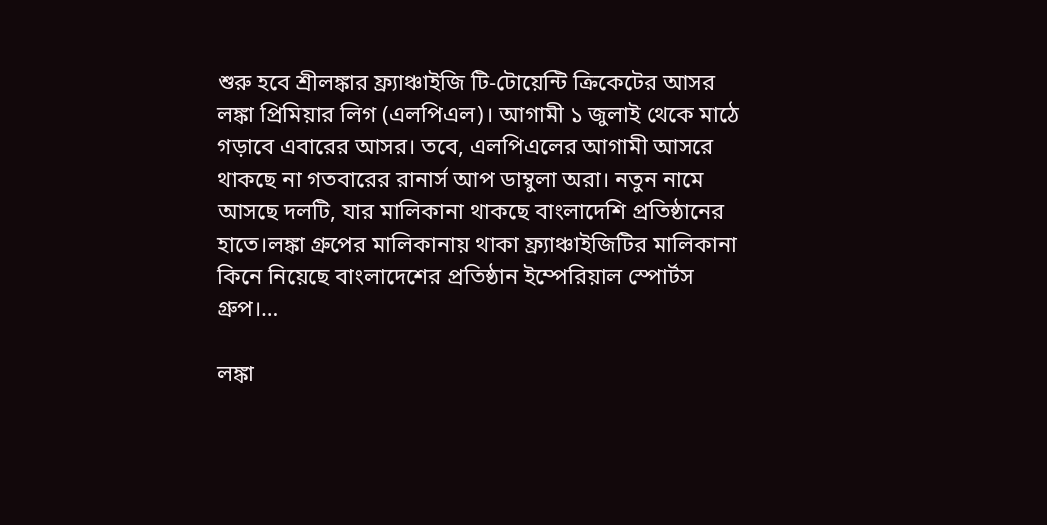শুরু হবে শ্রীলঙ্কার ফ্র্যাঞ্চাইজি টি-টোয়েন্টি ক্রিকেটের আসর লঙ্কা প্রিমিয়ার লিগ (এলপিএল)। আগামী ১ জুলাই থেকে মাঠে গড়াবে এবারের আসর। তবে, এলপিএলের আগামী আসরে থাকছে না গতবারের রানার্স আপ ডাম্বুলা অরা। নতুন নামে আসছে দলটি, যার মালিকানা থাকছে বাংলাদেশি প্রতিষ্ঠানের হাতে।লঙ্কা গ্রুপের মালিকানায় থাকা ফ্র্যাঞ্চাইজিটির মালিকানা কিনে নিয়েছে বাংলাদেশের প্রতিষ্ঠান ইম্পেরিয়াল স্পোর্টস গ্রুপ।…

লঙ্কা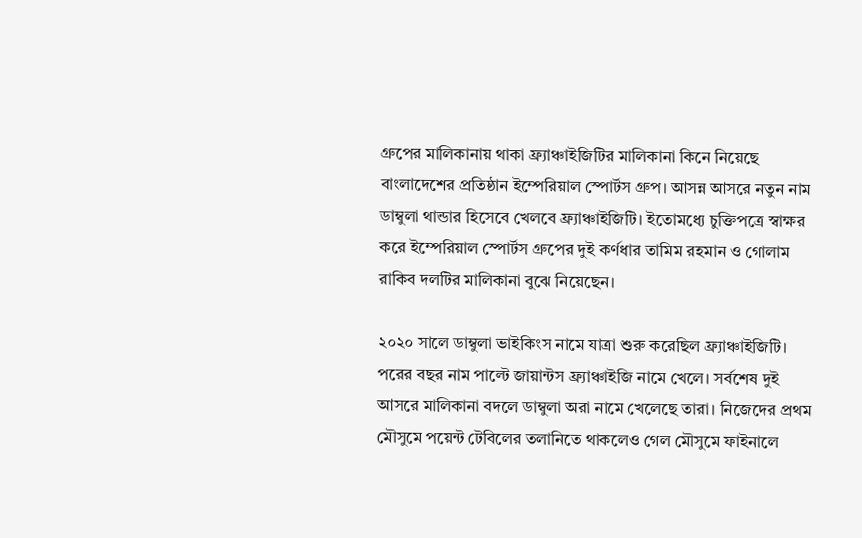গ্রুপের মালিকানায় থাকা ফ্র্যাঞ্চাইজিটির মালিকানা কিনে নিয়েছে বাংলাদেশের প্রতিষ্ঠান ইম্পেরিয়াল স্পোর্টস গ্রুপ। আসন্ন আসরে নতুন নাম ডাম্বুলা থান্ডার হিসেবে খেলবে ফ্র্যাঞ্চাইজিটি। ইতোমধ্যে চুক্তিপত্রে স্বাক্ষর করে ইম্পেরিয়াল স্পোর্টস গ্রুপের দুই কর্ণধার তামিম রহমান ও গোলাম রাকিব দলটির মালিকানা বুঝে নিয়েছেন।

২০২০ সালে ডাম্বুলা ভাইকিংস নামে যাত্রা শুরু করেছিল ফ্র্যাঞ্চাইজিটি। পরের বছর নাম পাল্টে জায়ান্টস ফ্র্যাঞ্চাইজি নামে খেলে। সর্বশেষ দুই আসরে মালিকানা বদলে ডাম্বুলা অরা নামে খেলেছে তারা। নিজেদের প্রথম মৌসুমে পয়েন্ট টেবিলের তলানিতে থাকলেও গেল মৌসুমে ফাইনালে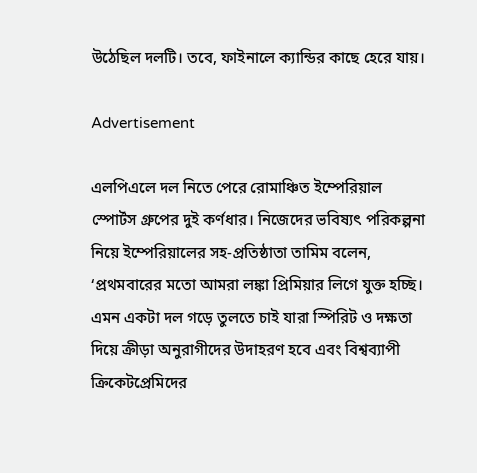উঠেছিল দলটি। তবে, ফাইনালে ক্যান্ডির কাছে হেরে যায়।

Advertisement

এলপিএলে দল নিতে পেরে রোমাঞ্চিত ইম্পেরিয়াল স্পোর্টস গ্রুপের দুই কর্ণধার। নিজেদের ভবিষ্যৎ পরিকল্পনা নিয়ে ইম্পেরিয়ালের সহ-প্রতিষ্ঠাতা তামিম বলেন, ‘প্রথমবারের মতো আমরা লঙ্কা প্রিমিয়ার লিগে যুক্ত হচ্ছি। এমন একটা দল গড়ে তুলতে চাই যারা স্পিরিট ও দক্ষতা দিয়ে ক্রীড়া অনুরাগীদের উদাহরণ হবে এবং বিশ্বব্যাপী ক্রিকেটপ্রেমিদের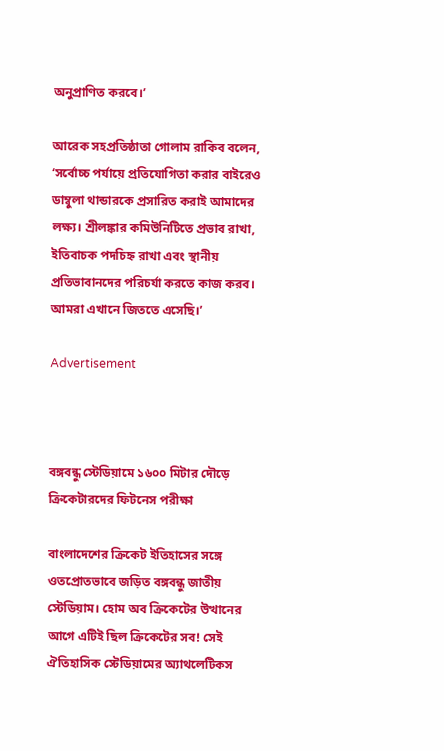অনুপ্রাণিত করবে।’

আরেক সহপ্রতিষ্ঠাতা গোলাম রাকিব বলেন, ‘সর্বোচ্চ পর্যায়ে প্রতিযোগিতা করার বাইরেও ডাম্বুলা থান্ডারকে প্রসারিত করাই আমাদের লক্ষ্য। শ্রীলঙ্কার কমিউনিটিতে প্রভাব রাখা, ইতিবাচক পদচিহ্ন রাখা এবং স্থানীয় প্রতিভাবানদের পরিচর্যা করতে কাজ করব। আমরা এখানে জিততে এসেছি।’

Advertisement



বঙ্গবন্ধু স্টেডিয়ামে ১৬০০ মিটার দৌড়ে ক্রিকেটারদের ফিটনেস পরীক্ষা

বাংলাদেশের ক্রিকেট ইতিহাসের সঙ্গে ওতপ্রোতভাবে জড়িত বঙ্গবন্ধু জাতীয় স্টেডিয়াম। হোম অব ক্রিকেটের উত্থানের আগে এটিই ছিল ক্রিকেটের সব! সেই ঐতিহাসিক স্টেডিয়ামের অ্যাথলেটিকস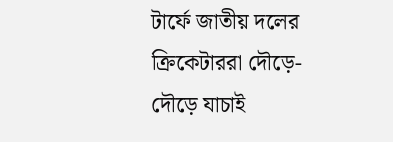টার্ফে জাতীয় দলের ক্রিকেটাররা দৌড়ে-দৌড়ে যাচাই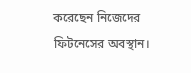করেছেন নিজেদের ফিটনেসের অবস্থান।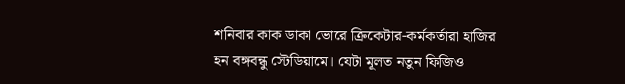শনিবার কাক ডাকা ভোরে ক্রিকেটার-কর্মকর্তারা হাজির হন বঙ্গবন্ধু স্টেডিয়ামে। যেটা মূলত নতুন ফিজিও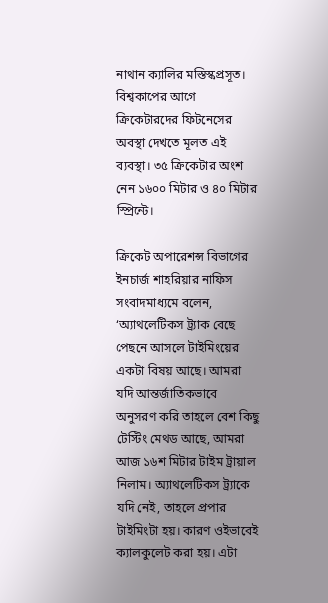নাথান ক্যালির মস্তিস্কপ্রসূত। বিশ্বকাপের আগে ক্রিকেটারদের ফিটনেসের অবস্থা দেখতে মূলত এই ব্যবস্থা। ৩৫ ক্রিকেটার অংশ নেন ১৬০০ মিটার ও ৪০ মিটার স্প্রিন্টে।

ক্রিকেট অপারেশন্স বিভাগের ইনচার্জ শাহরিয়ার নাফিস সংবাদমাধ্যমে বলেন, ‘অ্যাথলেটিকস ট্র্যাক বেছে পেছনে আসলে টাইমিংয়ের একটা বিষয় আছে। আমরা যদি আন্তর্জাতিকভাবে অনুসরণ করি তাহলে বেশ কিছু টেস্টিং মেথড আছে, আমরা আজ ১৬শ মিটার টাইম ট্রায়াল নিলাম। অ্যাথলেটিকস ট্র্যাকে যদি নেই, তাহলে প্রপার টাইমিংটা হয়। কারণ ওইভাবেই ক্যালকুলেট করা হয়। এটা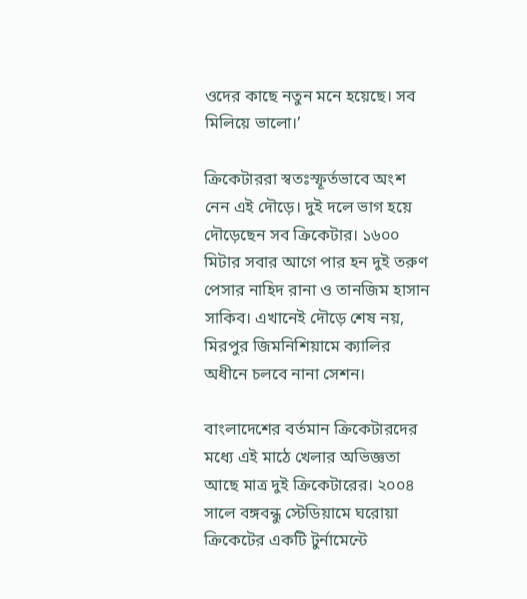ওদের কাছে নতুন মনে হয়েছে। সব মিলিয়ে ভালো।’

ক্রিকেটাররা স্বতঃস্ফূর্তভাবে অংশ নেন এই দৌড়ে। দুই দলে ভাগ হয়ে দৌড়েছেন সব ক্রিকেটার। ১৬০০ মিটার সবার আগে পার হন দুই তরুণ পেসার নাহিদ রানা ও তানজিম হাসান সাকিব। এখানেই দৌড়ে শেষ নয়, মিরপুর জিমনিশিয়ামে ক্যালির অধীনে চলবে নানা সেশন।

বাংলাদেশের বর্তমান ক্রিকেটারদের মধ্যে এই মাঠে খেলার অভিজ্ঞতা আছে মাত্র দুই ক্রিকেটারের। ২০০৪ সালে বঙ্গবন্ধু স্টেডিয়ামে ঘরোয়া ক্রিকেটের একটি টুর্নামেন্টে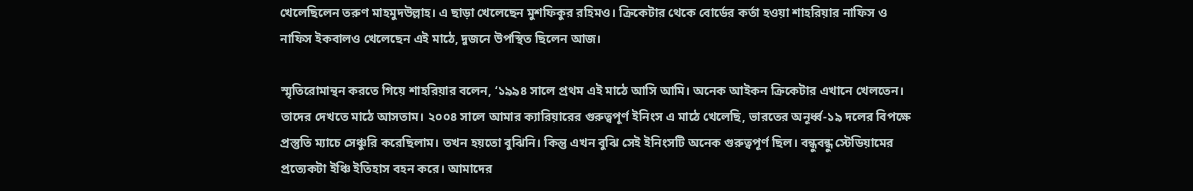খেলেছিলেন তরুণ মাহমুদউল্লাহ। এ ছাড়া খেলেছেন মুশফিকুর রহিমও। ক্রিকেটার থেকে বোর্ডের কর্তা হওয়া শাহরিয়ার নাফিস ও নাফিস ইকবালও খেলেছেন এই মাঠে, দুজনে উপস্থিত ছিলেন আজ।

স্মৃতিরোমান্থন করতে গিয়ে শাহরিয়ার বলেন, ‘১৯৯৪ সালে প্রথম এই মাঠে আসি আমি। অনেক আইকন ক্রিকেটার এখানে খেলতেন। তাদের দেখতে মাঠে আসতাম। ২০০৪ সালে আমার ক্যারিয়ারের গুরুত্বপূর্ণ ইনিংস এ মাঠে খেলেছি, ভারতের অনূর্ধ্ব-১৯ দলের বিপক্ষে প্রস্তুতি ম্যাচে সেঞ্চুরি করেছিলাম। তখন হয়তো বুঝিনি। কিন্তু এখন বুঝি সেই ইনিংসটি অনেক গুরুত্বপূর্ণ ছিল। বন্ধুবন্ধু স্টেডিয়ামের প্রত্যেকটা ইঞ্চি ইতিহাস বহন করে। আমাদের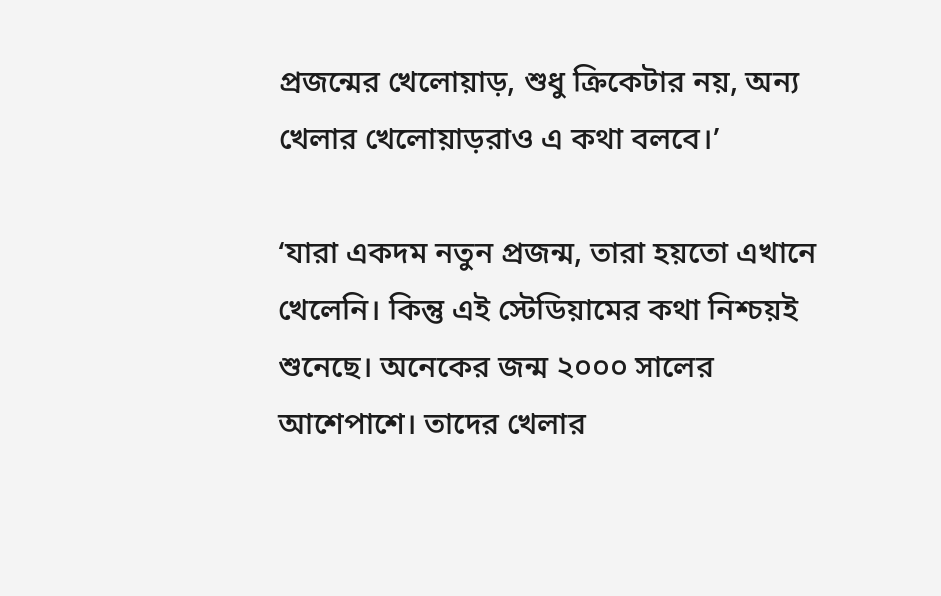প্রজন্মের খেলোয়াড়, শুধু ক্রিকেটার নয়, অন্য খেলার খেলোয়াড়রাও এ কথা বলবে।’

‘যারা একদম নতুন প্রজন্ম, তারা হয়তো এখানে খেলেনি। কিন্তু এই স্টেডিয়ামের কথা নিশ্চয়ই শুনেছে। অনেকের জন্ম ২০০০ সালের আশেপাশে। তাদের খেলার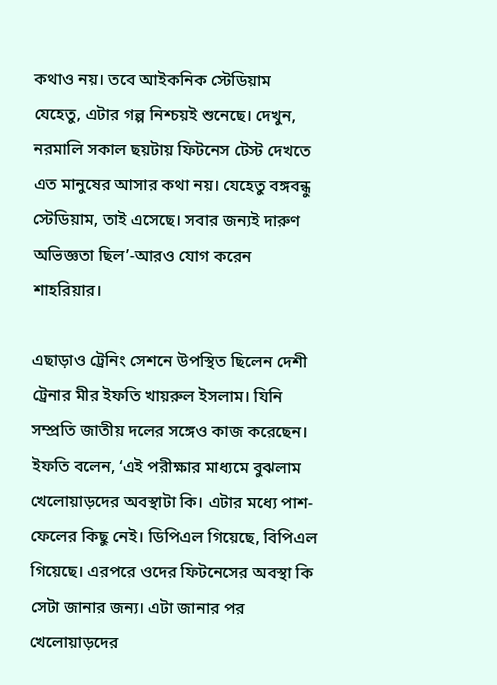কথাও নয়। তবে আইকনিক স্টেডিয়াম যেহেতু, এটার গল্প নিশ্চয়ই শুনেছে। দেখুন, নরমালি সকাল ছয়টায় ফিটনেস টেস্ট দেখতে এত মানুষের আসার কথা নয়। যেহেতু বঙ্গবন্ধু স্টেডিয়াম, তাই এসেছে। সবার জন্যই দারুণ অভিজ্ঞতা ছিল’-আরও যোগ করেন শাহরিয়ার।

এছাড়াও ট্রেনিং সেশনে উপস্থিত ছিলেন দেশী ট্রেনার মীর ইফতি খায়রুল ইসলাম। যিনি সম্প্রতি জাতীয় দলের সঙ্গেও কাজ করেছেন। ইফতি বলেন, ‘এই পরীক্ষার মাধ্যমে বুঝলাম খেলোয়াড়দের অবস্থাটা কি। এটার মধ্যে পাশ-ফেলের কিছু নেই। ডিপিএল গিয়েছে, বিপিএল গিয়েছে। এরপরে ওদের ফিটনেসের অবস্থা কি সেটা জানার জন্য। এটা জানার পর খেলোয়াড়দের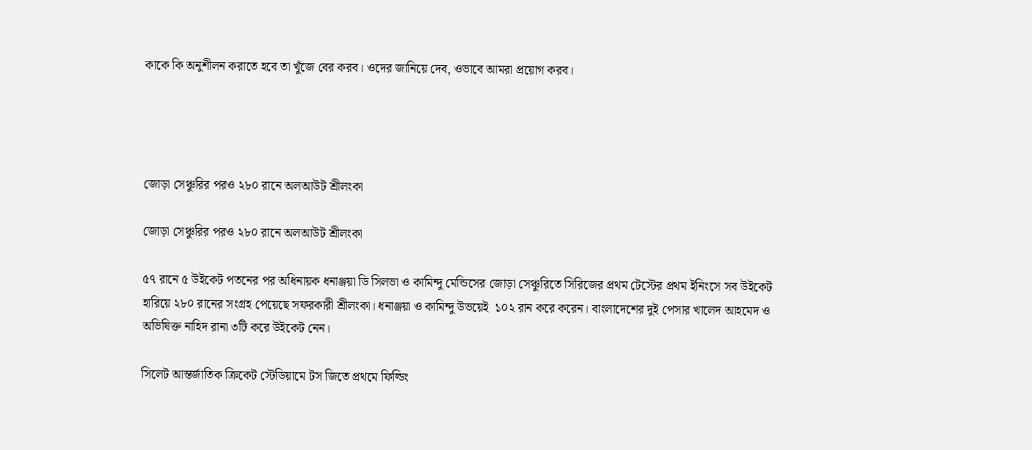কাকে কি অনুশীলন করাতে হবে তা খুঁজে বের করব। ওদের জানিয়ে দেব, ওভাবে আমরা প্রয়োগ করব।




জোড়া সেঞ্চুরির পরও ২৮০ রানে অলআউট শ্রীলংকা

জোড়া সেঞ্চুরির পরও ২৮০ রানে অলআউট শ্রীলংকা

৫৭ রানে ৫ উইকেট পতনের পর অধিনায়ক ধনাঞ্জয়া ডি সিলভা ও কামিন্দু মেন্ডিসের জোড়া সেঞ্চুরিতে সিরিজের প্রথম টেস্টের প্রথম ইনিংসে সব উইকেট হারিয়ে ২৮০ রানের সংগ্রহ পেয়েছে সফরকারী শ্রীলংকা। ধনাঞ্জয়া ও কামিন্দু উভয়েই  ১০২ রান করে করেন। বাংলাদেশের দুই পেসার খালেদ আহমেদ ও অভিষিক্ত নাহিদ রানা ৩টি করে উইকেট নেন।

সিলেট আন্তর্জাতিক ক্রিকেট স্টেডিয়ামে টস জিতে প্রথমে ফিল্ডিং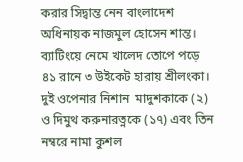করার সিদ্বান্ত নেন বাংলাদেশ অধিনায়ক নাজমুল হোসেন শান্ত। ব্যাটিংয়ে নেমে খালেদ তোপে পড়ে ৪১ রানে ৩ উইকেট হারায় শ্রীলংকা। দুই ওপেনার নিশান  মাদুশকাকে (২) ও দিমুথ করুনারত্নকে (১৭) এবং তিন নম্বরে নামা কুশল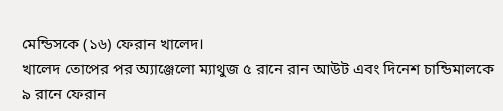মেন্ডিসকে (১৬) ফেরান খালেদ।
খালেদ তোপের পর অ্যাঞ্জেলো ম্যাথুজ ৫ রানে রান আউট এবং দিনেশ চান্ডিমালকে ৯ রানে ফেরান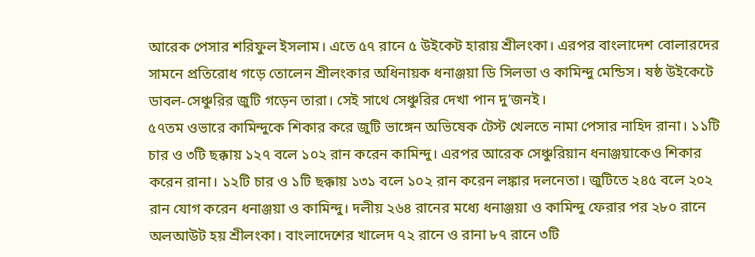আরেক পেসার শরিফুল ইসলাম। এতে ৫৭ রানে ৫ উইকেট হারায় শ্রীলংকা। এরপর বাংলাদেশ বোলারদের সামনে প্রতিরোধ গড়ে তোলেন শ্রীলংকার অধিনায়ক ধনাঞ্জয়া ডি সিলভা ও কামিন্দু মেন্ডিস। ষষ্ঠ উইকেটে ডাবল-সেঞ্চুরির জুটি গড়েন তারা। সেই সাথে সেঞ্চুরির দেখা পান দু’জনই।
৫৭তম ওভারে কামিন্দুকে শিকার করে জুটি ভাঙ্গেন অভিষেক টেস্ট খেলতে নামা পেসার নাহিদ রানা। ১১টি চার ও ৩টি ছক্কায় ১২৭ বলে ১০২ রান করেন কামিন্দু। এরপর আরেক সেঞ্চুরিয়ান ধনাঞ্জয়াকেও শিকার করেন রানা। ১২টি চার ও ১টি ছক্কায় ১৩১ বলে ১০২ রান করেন লঙ্কার দলনেতা। জুটিতে ২৪৫ বলে ২০২ রান যোগ করেন ধনাঞ্জয়া ও কামিন্দু। দলীয় ২৬৪ রানের মধ্যে ধনাঞ্জয়া ও কামিন্দু ফেরার পর ২৮০ রানে অলআউট হয় শ্রীলংকা। বাংলাদেশের খালেদ ৭২ রানে ও রানা ৮৭ রানে ৩টি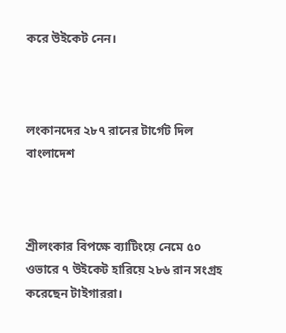করে উইকেট নেন।



লংকানদের ২৮৭ রানের টার্গেট দিল বাংলাদেশ



শ্রীলংকার বিপক্ষে ব্যাটিংয়ে নেমে ৫০ ওভারে ৭ উইকেট হারিয়ে ২৮৬ রান সংগ্রহ করেছেন টাইগাররা।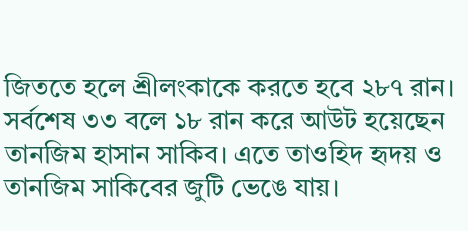জিততে হলে শ্রীলংকাকে করতে হবে ২৮৭ রান। সর্বশেষ ৩৩ বলে ১৮ রান করে আউট হয়েছেন তানজিম হাসান সাকিব। এতে তাওহিদ হৃদয় ও তানজিম সাকিবের জুটি ভেঙে যায়।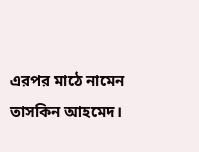এরপর মাঠে নামেন তাসকিন আহমেদ।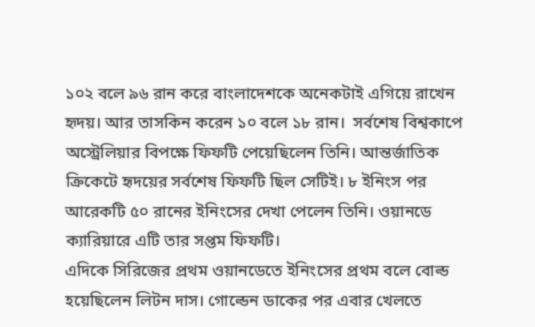১০২ বলে ৯৬ রান করে বাংলাদেশকে অনেকটাই এগিয়ে রাখেন হৃদয়। আর তাসকিন করেন ১০ বলে ১৮ রান।  সর্বশেষ বিশ্বকাপে অস্ট্রেলিয়ার বিপক্ষে ফিফটি পেয়েছিলেন তিনি। আন্তর্জাতিক ক্রিকেটে হৃদয়ের সর্বশেষ ফিফটি ছিল সেটিই। ৮ ইনিংস পর আরেকটি ৫০ রানের ইনিংসের দেখা পেলেন তিনি। ওয়ানডে ক্যারিয়ারে এটি তার সপ্তম ফিফটি।
এদিকে সিরিজের প্রথম ওয়ানডেতে ইনিংসের প্রথম বলে বোল্ড হয়েছিলেন লিটন দাস। গোল্ডেন ডাকের পর এবার খেলতে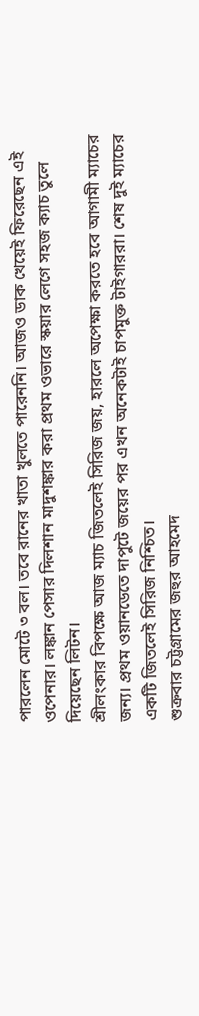পারলেন মোটে ৩ বল। তবে রানের খাতা খুলতে পারেননি। আজও ডাক খেয়েই ফিরেছেন এই ওপেনার। লঙ্কান পেসার দিলশান মাদুশঙ্কার করা প্রথম ওভারে স্কয়ার লেগে সহজ ক্যাচ তুলে দিয়েছেন লিটন।
শ্রীলংকার বিপক্ষে আজ ম্যাচ জিতলেই সিরিজ জয়, হারলে অপেক্ষা করতে হবে আগামী ম্যাচের জন্য। প্রথম ওয়ানডেতে দাপুটে জয়ের পর এখন অনেকটাই চাপমুক্ত টাইগাররা। শেষ দুই ম্যাচের একটি জিতলেই সিরিজ নিশ্চিত।
শুক্রবার চট্টগ্রামের জহুর আহমেদ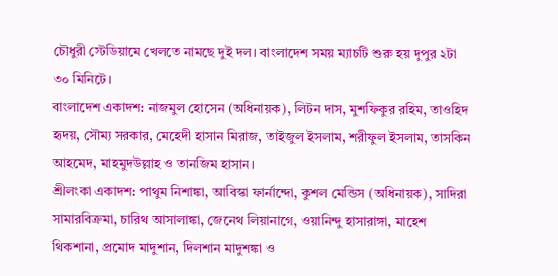চৌধুরী স্টেডিয়ামে খেলতে নামছে দুই দল। বাংলাদেশ সময় ম্যাচটি শুরু হয় দুপুর ২টা ৩০ মিনিটে।
বাংলাদেশ একাদশ: নাজমুল হোসেন (অধিনায়ক), লিটন দাস, মুশফিকুর রহিম, তাওহিদ হৃদয়, সৌম্য সরকার, মেহেদী হাসান মিরাজ, তাইজুল ইসলাম, শরীফুল ইসলাম, তাসকিন আহমেদ, মাহমুদউল্লাহ ও তানজিম হাসান।
শ্রীলংকা একাদশ: পাথুম নিশাঙ্কা, আবিস্কা ফার্নান্দো, কুশল মেন্ডিস (অধিনায়ক), সাদিরা সামারবিক্রমা, চারিথ আসালাঙ্কা, জেনেথ লিয়ানাগে, ওয়ানিন্দু হাসারাঙ্গা, মাহেশ থিকশানা, প্রমোদ মাদুশান, দিলশান মাদুশঙ্কা ও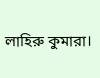লাহিরু কুমারা।